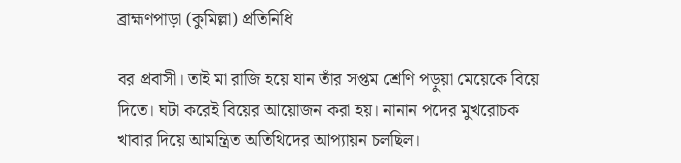ব্রাহ্মণপাড়া (কুমিল্লা) প্রতিনিধি

বর প্রবাসী। তাই মা রাজি হয়ে যান তাঁর সপ্তম শ্রেণি পড়ুয়া মেয়েকে বিয়ে দিতে। ঘটা করেই বিয়ের আয়োজন করা হয়। নানান পদের মুখরোচক খাবার দিয়ে আমন্ত্রিত অতিথিদের আপ্যায়ন চলছিল।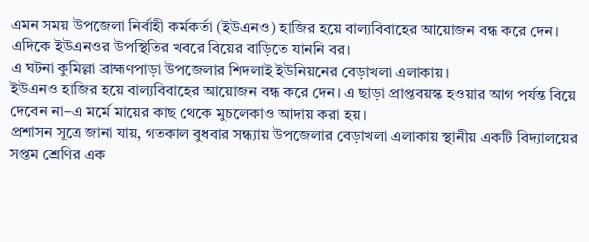এমন সময় উপজেলা নির্বাহী কর্মকর্তা (ইউএনও) হাজির হয়ে বাল্যবিবাহের আয়োজন বন্ধ করে দেন। এদিকে ইউএনওর উপস্থিতির খবরে বিয়ের বাড়িতে যাননি বর।
এ ঘটনা কুমিল্লা ব্রাহ্মণপাড়া উপজেলার শিদলাই ইউনিয়নের বেড়াখলা এলাকায়।
ইউএনও হাজির হয়ে বাল্যবিবাহের আয়োজন বন্ধ করে দেন। এ ছাড়া প্রাপ্তবয়স্ক হওয়ার আগ পর্যন্ত বিয়ে দেবেন না–এ মর্মে মায়ের কাছ থেকে মুচলেকাও আদায় করা হয়।
প্রশাসন সূত্রে জানা যায়, গতকাল বুধবার সন্ধ্যায় উপজেলার বেড়াখলা এলাকায় স্থানীয় একটি বিদ্যালয়ের সপ্তম শ্রেণির এক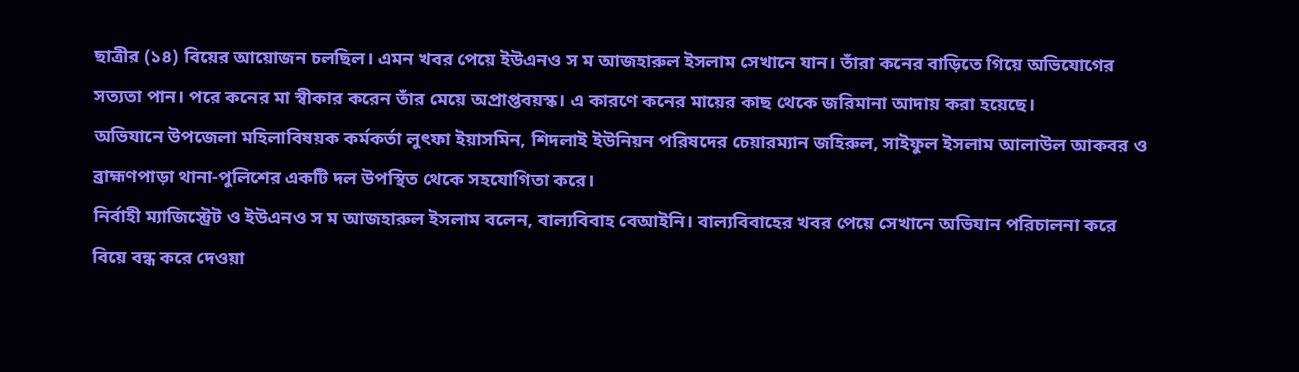ছাত্রীর (১৪) বিয়ের আয়োজন চলছিল। এমন খবর পেয়ে ইউএনও স ম আজহারুল ইসলাম সেখানে যান। তাঁরা কনের বাড়িতে গিয়ে অভিযোগের সত্যতা পান। পরে কনের মা স্বীকার করেন তাঁর মেয়ে অপ্রাপ্তবয়স্ক। এ কারণে কনের মায়ের কাছ থেকে জরিমানা আদায় করা হয়েছে।
অভিযানে উপজেলা মহিলাবিষয়ক কর্মকর্তা লুৎফা ইয়াসমিন, শিদলাই ইউনিয়ন পরিষদের চেয়ারম্যান জহিরুল, সাইফুল ইসলাম আলাউল আকবর ও ব্রাহ্মণপাড়া থানা-পুলিশের একটি দল উপস্থিত থেকে সহযোগিতা করে।
নির্বাহী ম্যাজিস্ট্রেট ও ইউএনও স ম আজহারুল ইসলাম বলেন, বাল্যবিবাহ বেআইনি। বাল্যবিবাহের খবর পেয়ে সেখানে অভিযান পরিচালনা করে বিয়ে বন্ধ করে দেওয়া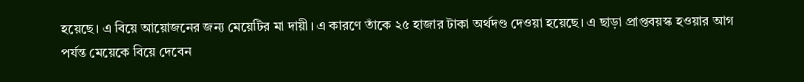হয়েছে। এ বিয়ে আয়োজনের জন্য মেয়েটির মা দায়ী। এ কারণে তাঁকে ২৫ হাজার টাকা অর্থদণ্ড দেওয়া হয়েছে। এ ছাড়া প্রাপ্তবয়স্ক হওয়ার আগ পর্যন্ত মেয়েকে বিয়ে দেবেন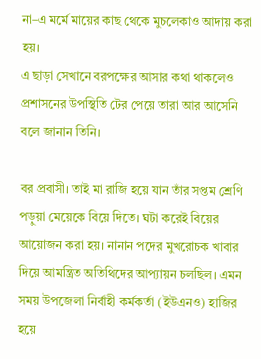না–এ মর্মে মায়ের কাছ থেকে মুচলেকাও আদায় করা হয়।
এ ছাড়া সেখানে বরপক্ষের আসার কথা থাকলেও প্রশাসনের উপস্থিতি টের পেয়ে তারা আর আসেনি বলে জানান তিনি।

বর প্রবাসী। তাই মা রাজি হয়ে যান তাঁর সপ্তম শ্রেণি পড়ুয়া মেয়েকে বিয়ে দিতে। ঘটা করেই বিয়ের আয়োজন করা হয়। নানান পদের মুখরোচক খাবার দিয়ে আমন্ত্রিত অতিথিদের আপ্যায়ন চলছিল। এমন সময় উপজেলা নির্বাহী কর্মকর্তা (ইউএনও) হাজির হয়ে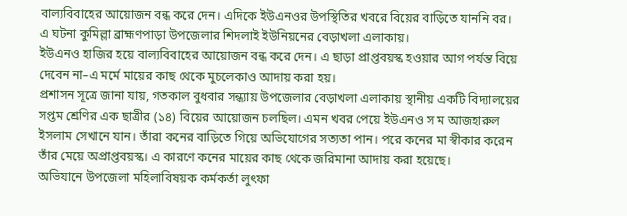বাল্যবিবাহের আয়োজন বন্ধ করে দেন। এদিকে ইউএনওর উপস্থিতির খবরে বিয়ের বাড়িতে যাননি বর।
এ ঘটনা কুমিল্লা ব্রাহ্মণপাড়া উপজেলার শিদলাই ইউনিয়নের বেড়াখলা এলাকায়।
ইউএনও হাজির হয়ে বাল্যবিবাহের আয়োজন বন্ধ করে দেন। এ ছাড়া প্রাপ্তবয়স্ক হওয়ার আগ পর্যন্ত বিয়ে দেবেন না–এ মর্মে মায়ের কাছ থেকে মুচলেকাও আদায় করা হয়।
প্রশাসন সূত্রে জানা যায়, গতকাল বুধবার সন্ধ্যায় উপজেলার বেড়াখলা এলাকায় স্থানীয় একটি বিদ্যালয়ের সপ্তম শ্রেণির এক ছাত্রীর (১৪) বিয়ের আয়োজন চলছিল। এমন খবর পেয়ে ইউএনও স ম আজহারুল ইসলাম সেখানে যান। তাঁরা কনের বাড়িতে গিয়ে অভিযোগের সত্যতা পান। পরে কনের মা স্বীকার করেন তাঁর মেয়ে অপ্রাপ্তবয়স্ক। এ কারণে কনের মায়ের কাছ থেকে জরিমানা আদায় করা হয়েছে।
অভিযানে উপজেলা মহিলাবিষয়ক কর্মকর্তা লুৎফা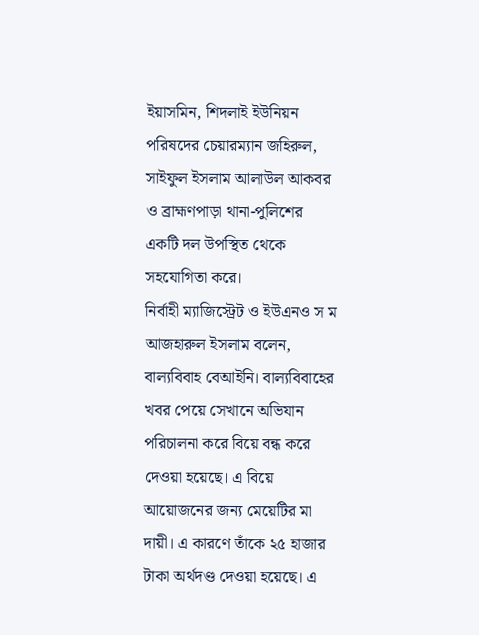ইয়াসমিন, শিদলাই ইউনিয়ন পরিষদের চেয়ারম্যান জহিরুল, সাইফুল ইসলাম আলাউল আকবর ও ব্রাহ্মণপাড়া থানা-পুলিশের একটি দল উপস্থিত থেকে সহযোগিতা করে।
নির্বাহী ম্যাজিস্ট্রেট ও ইউএনও স ম আজহারুল ইসলাম বলেন, বাল্যবিবাহ বেআইনি। বাল্যবিবাহের খবর পেয়ে সেখানে অভিযান পরিচালনা করে বিয়ে বন্ধ করে দেওয়া হয়েছে। এ বিয়ে আয়োজনের জন্য মেয়েটির মা দায়ী। এ কারণে তাঁকে ২৫ হাজার টাকা অর্থদণ্ড দেওয়া হয়েছে। এ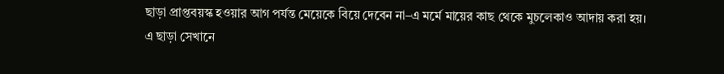ছাড়া প্রাপ্তবয়স্ক হওয়ার আগ পর্যন্ত মেয়েকে বিয়ে দেবেন না–এ মর্মে মায়ের কাছ থেকে মুচলেকাও আদায় করা হয়।
এ ছাড়া সেখানে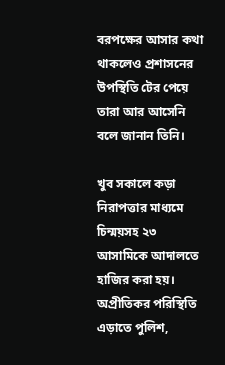বরপক্ষের আসার কথা থাকলেও প্রশাসনের উপস্থিতি টের পেয়ে তারা আর আসেনি বলে জানান তিনি।

খুব সকালে কড়া নিরাপত্তার মাধ্যমে চিন্ময়সহ ২৩ আসামিকে আদালতে হাজির করা হয়। অপ্রীতিকর পরিস্থিতি এড়াতে পুলিশ,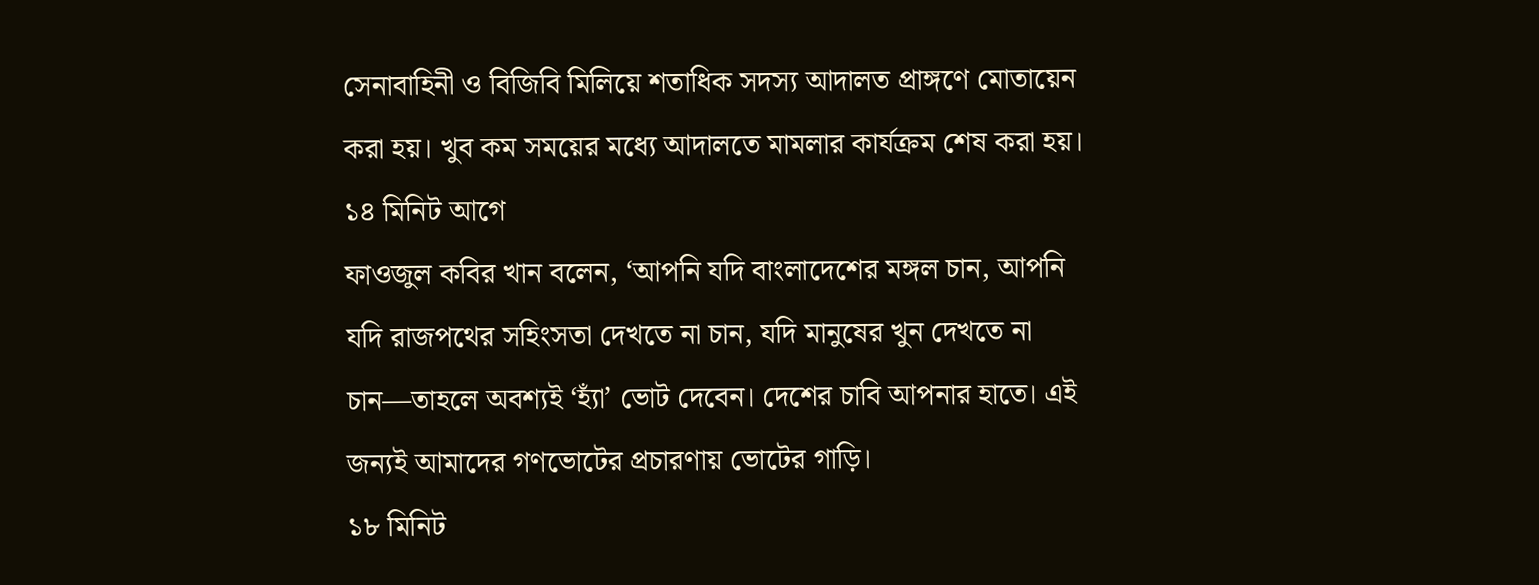সেনাবাহিনী ও বিজিবি মিলিয়ে শতাধিক সদস্য আদালত প্রাঙ্গণে মোতায়েন করা হয়। খুব কম সময়ের মধ্যে আদালতে মামলার কার্যক্রম শেষ করা হয়।
১৪ মিনিট আগে
ফাওজুল কবির খান বলেন, ‘আপনি যদি বাংলাদেশের মঙ্গল চান, আপনি যদি রাজপথের সহিংসতা দেখতে না চান, যদি মানুষের খুন দেখতে না চান—তাহলে অবশ্যই ‘হ্যাঁ’ ভোট দেবেন। দেশের চাবি আপনার হাতে। এই জন্যই আমাদের গণভোটের প্রচারণায় ভোটের গাড়ি।
১৮ মিনিট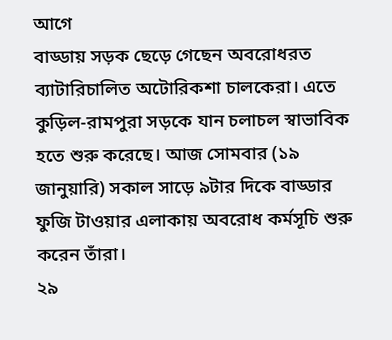আগে
বাড্ডায় সড়ক ছেড়ে গেছেন অবরোধরত ব্যাটারিচালিত অটোরিকশা চালকেরা। এতে কুড়িল-রামপুরা সড়কে যান চলাচল স্বাভাবিক হতে শুরু করেছে। আজ সোমবার (১৯ জানুয়ারি) সকাল সাড়ে ৯টার দিকে বাড্ডার ফুজি টাওয়ার এলাকায় অবরোধ কর্মসূচি শুরু করেন তাঁরা।
২৯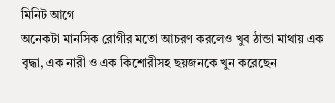মিনিট আগে
অনেকটা মানসিক রোগীর মতো আচরণ করলেও খুব ঠান্ডা মাথায় এক বৃদ্ধা, এক নারী ও এক কিশোরীসহ ছয়জনকে খুন করেছেন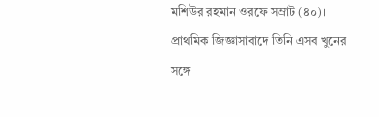মশিউর রহমান ওরফে সম্রাট (৪০)। প্রাথমিক জিজ্ঞাসাবাদে তিনি এসব খুনের সঙ্গে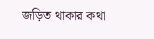জড়িত থাকার কথা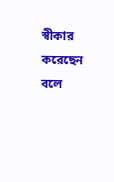স্বীকার করেছেন বলে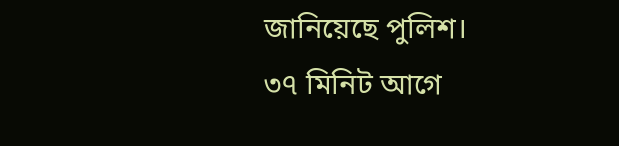জানিয়েছে পুলিশ।
৩৭ মিনিট আগে